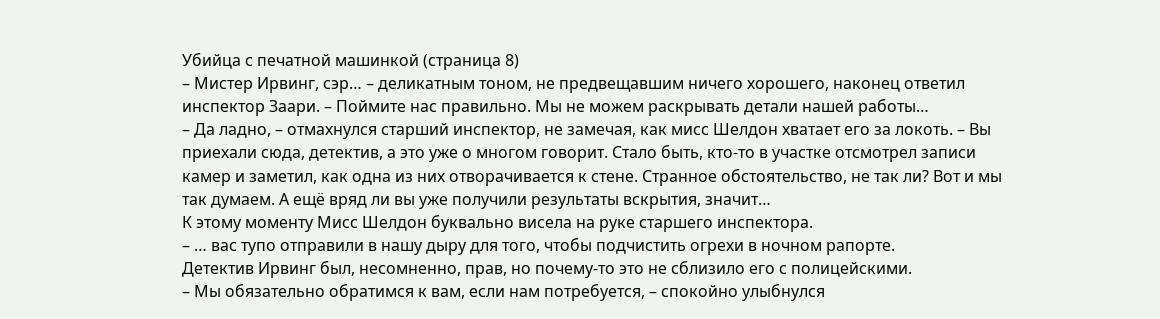Убийца с печатной машинкой (страница 8)
– Мистер Ирвинг, сэр… – деликатным тоном, не предвещавшим ничего хорошего, наконец ответил инспектор Заари. – Поймите нас правильно. Мы не можем раскрывать детали нашей работы…
– Да ладно, – отмахнулся старший инспектор, не замечая, как мисс Шелдон хватает его за локоть. – Вы приехали сюда, детектив, а это уже о многом говорит. Стало быть, кто-то в участке отсмотрел записи камер и заметил, как одна из них отворачивается к стене. Странное обстоятельство, не так ли? Вот и мы так думаем. А ещё вряд ли вы уже получили результаты вскрытия, значит…
К этому моменту Мисс Шелдон буквально висела на руке старшего инспектора.
– … вас тупо отправили в нашу дыру для того, чтобы подчистить огрехи в ночном рапорте.
Детектив Ирвинг был, несомненно, прав, но почему-то это не сблизило его с полицейскими.
– Мы обязательно обратимся к вам, если нам потребуется, – спокойно улыбнулся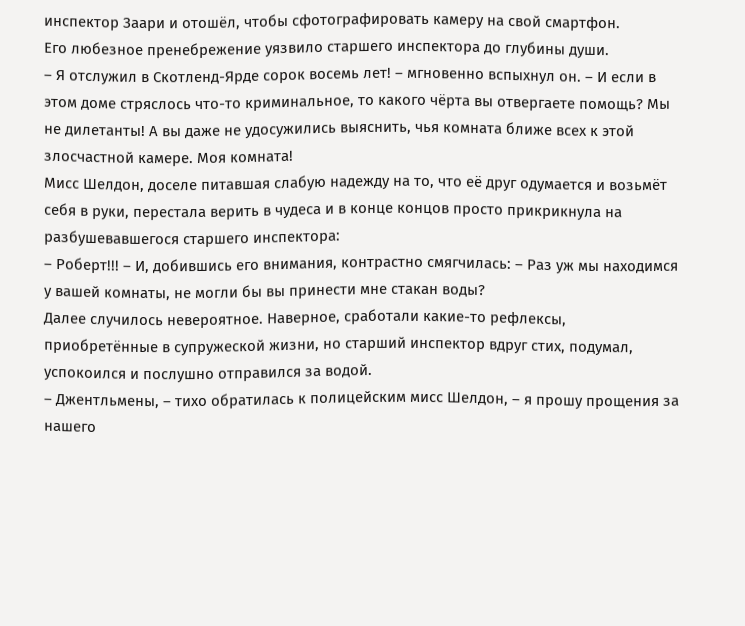инспектор Заари и отошёл, чтобы сфотографировать камеру на свой смартфон.
Его любезное пренебрежение уязвило старшего инспектора до глубины души.
– Я отслужил в Скотленд-Ярде сорок восемь лет! – мгновенно вспыхнул он. – И если в этом доме стряслось что-то криминальное, то какого чёрта вы отвергаете помощь? Мы не дилетанты! А вы даже не удосужились выяснить, чья комната ближе всех к этой злосчастной камере. Моя комната!
Мисс Шелдон, доселе питавшая слабую надежду на то, что её друг одумается и возьмёт себя в руки, перестала верить в чудеса и в конце концов просто прикрикнула на разбушевавшегося старшего инспектора:
– Роберт!!! – И, добившись его внимания, контрастно смягчилась: – Раз уж мы находимся у вашей комнаты, не могли бы вы принести мне стакан воды?
Далее случилось невероятное. Наверное, сработали какие-то рефлексы, приобретённые в супружеской жизни, но старший инспектор вдруг стих, подумал, успокоился и послушно отправился за водой.
– Джентльмены, – тихо обратилась к полицейским мисс Шелдон, – я прошу прощения за нашего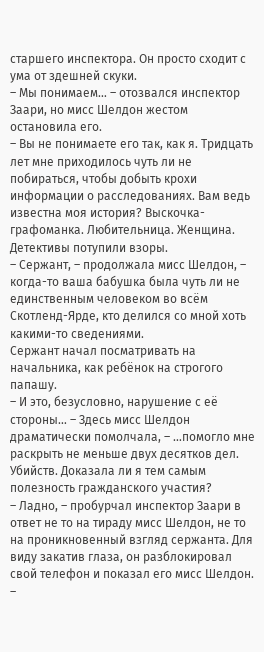старшего инспектора. Он просто сходит с ума от здешней скуки.
– Мы понимаем… – отозвался инспектор Заари, но мисс Шелдон жестом остановила его.
– Вы не понимаете его так, как я. Тридцать лет мне приходилось чуть ли не побираться, чтобы добыть крохи информации о расследованиях. Вам ведь известна моя история? Выскочка-графоманка. Любительница. Женщина.
Детективы потупили взоры.
– Сержант, – продолжала мисс Шелдон, – когда-то ваша бабушка была чуть ли не единственным человеком во всём Скотленд-Ярде, кто делился со мной хоть какими-то сведениями.
Сержант начал посматривать на начальника, как ребёнок на строгого папашу.
– И это, безусловно, нарушение с её стороны… – Здесь мисс Шелдон драматически помолчала, – …помогло мне раскрыть не меньше двух десятков дел. Убийств. Доказала ли я тем самым полезность гражданского участия?
– Ладно, – пробурчал инспектор Заари в ответ не то на тираду мисс Шелдон, не то на проникновенный взгляд сержанта. Для виду закатив глаза, он разблокировал свой телефон и показал его мисс Шелдон.
–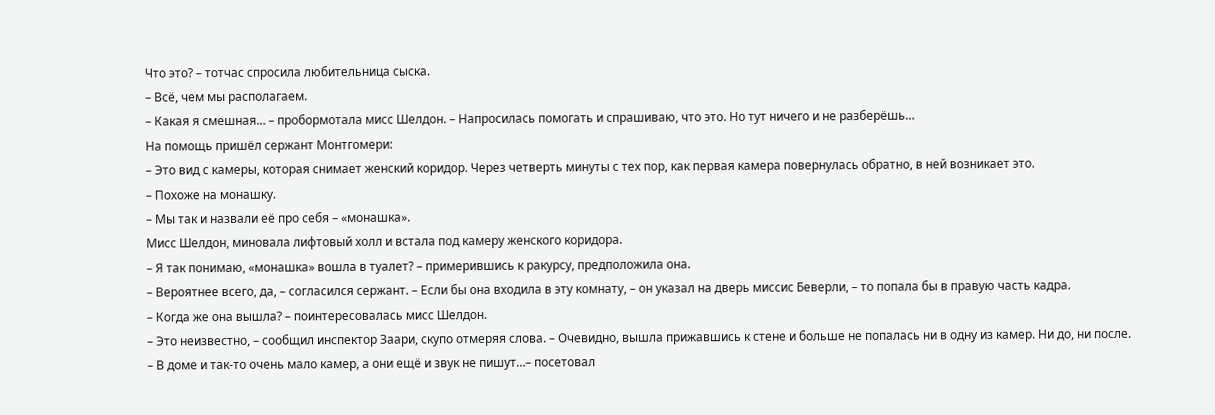Что это? – тотчас спросила любительница сыска.
– Всё, чем мы располагаем.
– Какая я смешная… – пробормотала мисс Шелдон. – Напросилась помогать и спрашиваю, что это. Но тут ничего и не разберёшь…
На помощь пришёл сержант Монтгомери:
– Это вид с камеры, которая снимает женский коридор. Через четверть минуты с тех пор, как первая камера повернулась обратно, в ней возникает это.
– Похоже на монашку.
– Мы так и назвали её про себя – «монашка».
Мисс Шелдон, миновала лифтовый холл и встала под камеру женского коридора.
– Я так понимаю, «монашка» вошла в туалет? – примерившись к ракурсу, предположила она.
– Вероятнее всего, да, – согласился сержант. – Если бы она входила в эту комнату, – он указал на дверь миссис Беверли, – то попала бы в правую часть кадра.
– Когда же она вышла? – поинтересовалась мисс Шелдон.
– Это неизвестно, – сообщил инспектор Заари, скупо отмеряя слова. – Очевидно, вышла прижавшись к стене и больше не попалась ни в одну из камер. Ни до, ни после.
– В доме и так-то очень мало камер, а они ещё и звук не пишут…– посетовал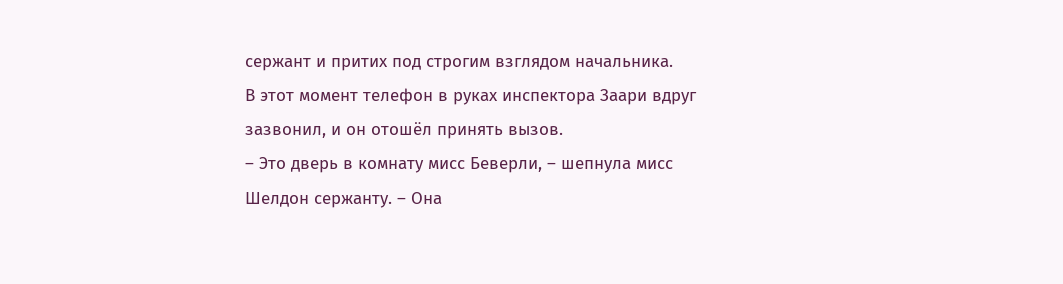сержант и притих под строгим взглядом начальника.
В этот момент телефон в руках инспектора Заари вдруг зазвонил, и он отошёл принять вызов.
– Это дверь в комнату мисс Беверли, – шепнула мисс Шелдон сержанту. – Она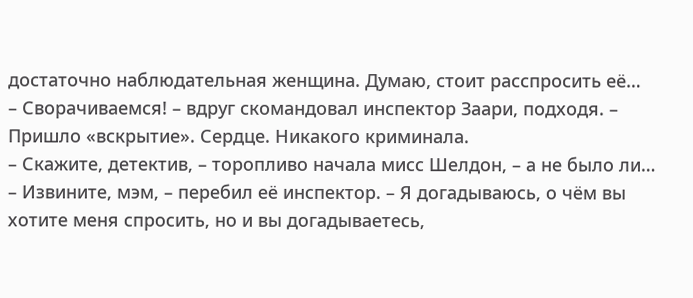достаточно наблюдательная женщина. Думаю, стоит расспросить её…
– Сворачиваемся! – вдруг скомандовал инспектор Заари, подходя. – Пришло «вскрытие». Сердце. Никакого криминала.
– Скажите, детектив, – торопливо начала мисс Шелдон, – а не было ли…
– Извините, мэм, – перебил её инспектор. – Я догадываюсь, о чём вы хотите меня спросить, но и вы догадываетесь,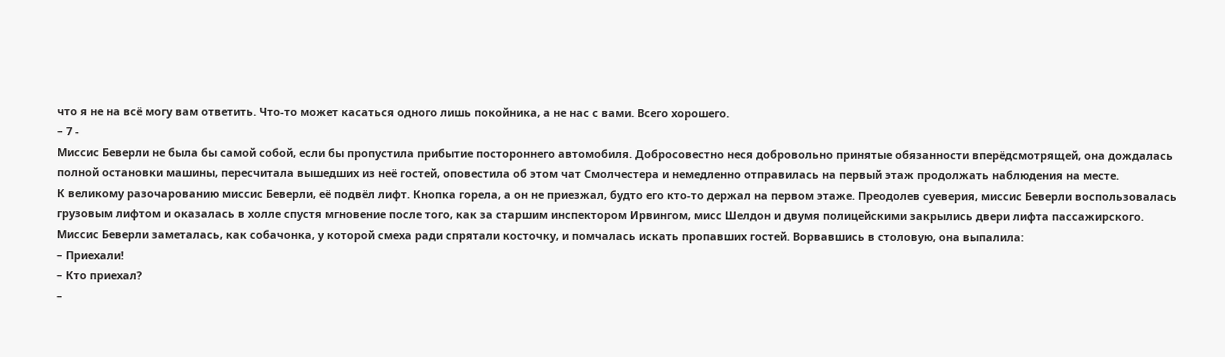что я не на всё могу вам ответить. Что-то может касаться одного лишь покойника, а не нас с вами. Всего хорошего.
– 7 -
Миссис Беверли не была бы самой собой, если бы пропустила прибытие постороннего автомобиля. Добросовестно неся добровольно принятые обязанности вперёдсмотрящей, она дождалась полной остановки машины, пересчитала вышедших из неё гостей, оповестила об этом чат Смолчестера и немедленно отправилась на первый этаж продолжать наблюдения на месте.
К великому разочарованию миссис Беверли, её подвёл лифт. Кнопка горела, а он не приезжал, будто его кто-то держал на первом этаже. Преодолев суеверия, миссис Беверли воспользовалась грузовым лифтом и оказалась в холле спустя мгновение после того, как за старшим инспектором Ирвингом, мисс Шелдон и двумя полицейскими закрылись двери лифта пассажирского.
Миссис Беверли заметалась, как собачонка, у которой смеха ради спрятали косточку, и помчалась искать пропавших гостей. Ворвавшись в столовую, она выпалила:
– Приехали!
– Кто приехал?
–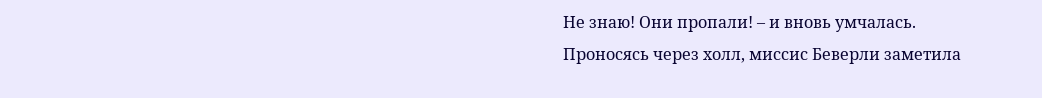Не знаю! Они пропали! – и вновь умчалась.
Проносясь через холл, миссис Беверли заметила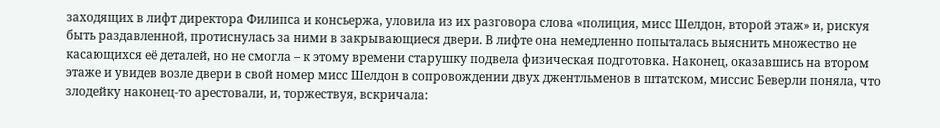заходящих в лифт директора Филипса и консьержа, уловила из их разговора слова «полиция, мисс Шелдон, второй этаж» и, рискуя быть раздавленной, протиснулась за ними в закрывающиеся двери. В лифте она немедленно попыталась выяснить множество не касающихся её деталей, но не смогла – к этому времени старушку подвела физическая подготовка. Наконец, оказавшись на втором этаже и увидев возле двери в свой номер мисс Шелдон в сопровождении двух джентльменов в штатском, миссис Беверли поняла, что злодейку наконец-то арестовали, и, торжествуя, вскричала: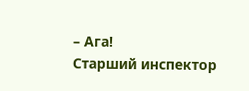– Ага!
Старший инспектор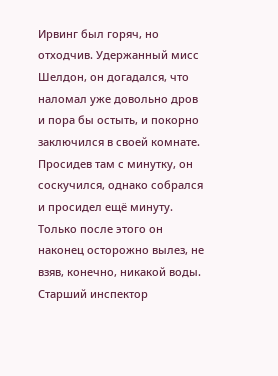Ирвинг был горяч, но отходчив. Удержанный мисс Шелдон, он догадался, что наломал уже довольно дров и пора бы остыть, и покорно заключился в своей комнате. Просидев там с минутку, он соскучился, однако собрался и просидел ещё минуту. Только после этого он наконец осторожно вылез, не взяв, конечно, никакой воды.
Старший инспектор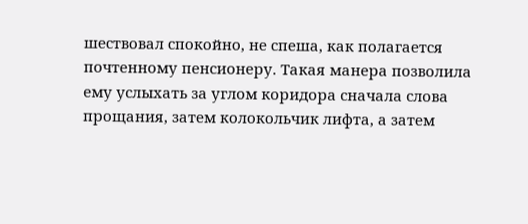шествовал спокойно, не спеша, как полагается почтенному пенсионеру. Такая манера позволила ему услыхать за углом коридора сначала слова прощания, затем колокольчик лифта, а затем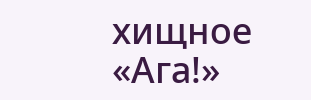хищное «Ага!»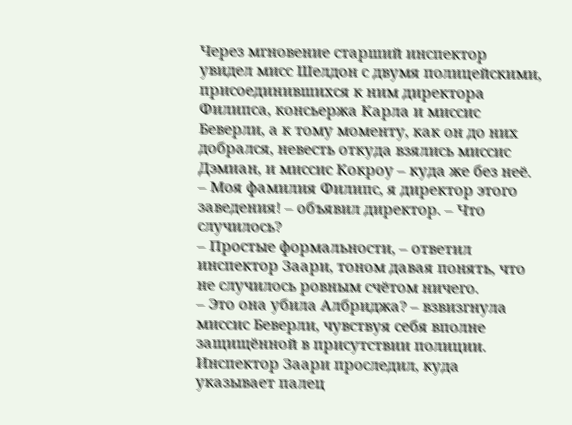Через мгновение старший инспектор увидел мисс Шелдон с двумя полицейскими, присоединившихся к ним директора Филипса, консьержа Карла и миссис Беверли, а к тому моменту, как он до них добрался, невесть откуда взялись миссис Дэмиан, и миссис Кокроу – куда же без неё.
– Моя фамилия Филипс, я директор этого заведения! – объявил директор. – Что случилось?
– Простые формальности, – ответил инспектор Заари, тоном давая понять, что не случилось ровным счётом ничего.
– Это она убила Албриджа? – взвизгнула миссис Беверли, чувствуя себя вполне защищённой в присутствии полиции.
Инспектор Заари проследил, куда указывает палец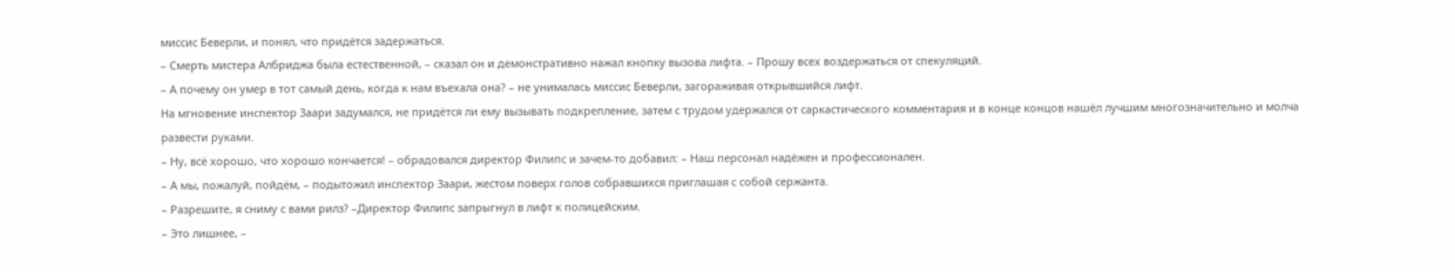миссис Беверли, и понял, что придётся задержаться.
– Смерть мистера Албриджа была естественной, – сказал он и демонстративно нажал кнопку вызова лифта. – Прошу всех воздержаться от спекуляций.
– А почему он умер в тот самый день, когда к нам въехала она? – не унималась миссис Беверли, загораживая открывшийся лифт.
На мгновение инспектор Заари задумался, не придётся ли ему вызывать подкрепление, затем с трудом удержался от саркастического комментария и в конце концов нашёл лучшим многозначительно и молча развести руками.
– Ну, всё хорошо, что хорошо кончается! – обрадовался директор Филипс и зачем-то добавил: – Наш персонал надёжен и профессионален.
– А мы, пожалуй, пойдём, – подытожил инспектор Заари, жестом поверх голов собравшихся приглашая с собой сержанта.
– Разрешите, я сниму с вами рилз? –Директор Филипс запрыгнул в лифт к полицейским.
– Это лишнее, –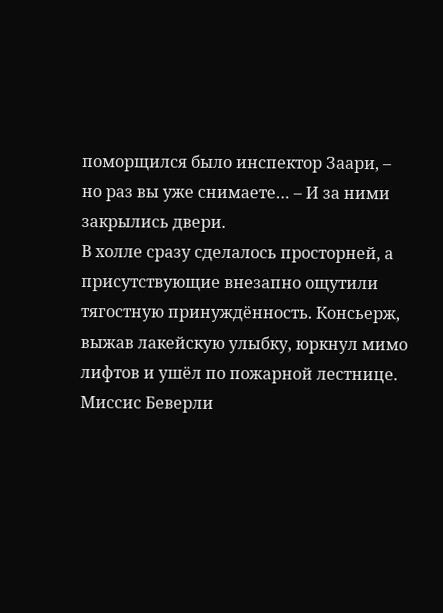поморщился было инспектор Заари, – но раз вы уже снимаете… – И за ними закрылись двери.
В холле сразу сделалось просторней, а присутствующие внезапно ощутили тягостную принуждённость. Консьерж, выжав лакейскую улыбку, юркнул мимо лифтов и ушёл по пожарной лестнице. Миссис Беверли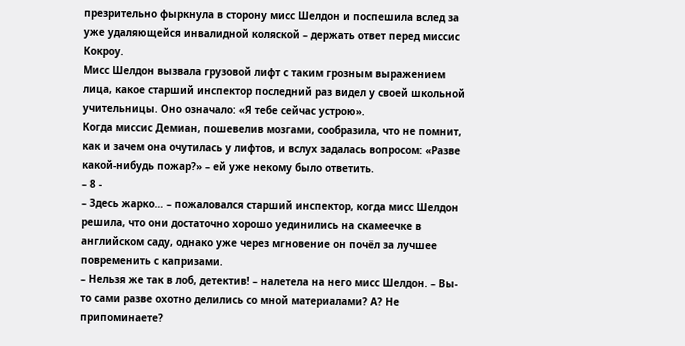презрительно фыркнула в сторону мисс Шелдон и поспешила вслед за уже удаляющейся инвалидной коляской – держать ответ перед миссис Кокроу.
Мисс Шелдон вызвала грузовой лифт с таким грозным выражением лица, какое старший инспектор последний раз видел у своей школьной учительницы. Оно означало: «Я тебе сейчас устрою».
Когда миссис Демиан, пошевелив мозгами, сообразила, что не помнит, как и зачем она очутилась у лифтов, и вслух задалась вопросом: «Разве какой-нибудь пожар?» – ей уже некому было ответить.
– 8 -
– Здесь жарко… – пожаловался старший инспектор, когда мисс Шелдон решила, что они достаточно хорошо уединились на скамеечке в английском саду, однако уже через мгновение он почёл за лучшее повременить с капризами.
– Нельзя же так в лоб, детектив! – налетела на него мисс Шелдон. – Вы-то сами разве охотно делились со мной материалами? А? Не припоминаете?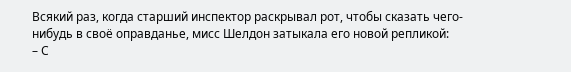Всякий раз, когда старший инспектор раскрывал рот, чтобы сказать чего-нибудь в своё оправданье, мисс Шелдон затыкала его новой репликой:
– С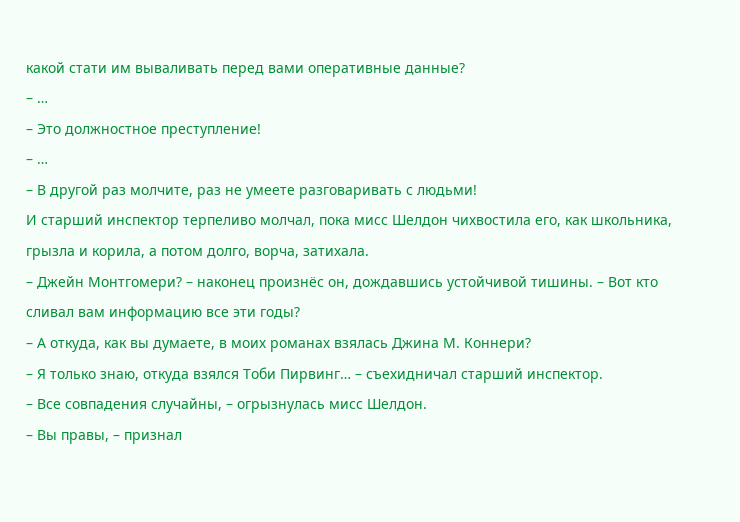какой стати им вываливать перед вами оперативные данные?
– …
– Это должностное преступление!
– …
– В другой раз молчите, раз не умеете разговаривать с людьми!
И старший инспектор терпеливо молчал, пока мисс Шелдон чихвостила его, как школьника, грызла и корила, а потом долго, ворча, затихала.
– Джейн Монтгомери? – наконец произнёс он, дождавшись устойчивой тишины. – Вот кто сливал вам информацию все эти годы?
– А откуда, как вы думаете, в моих романах взялась Джина М. Коннери?
– Я только знаю, откуда взялся Тоби Пирвинг… – съехидничал старший инспектор.
– Все совпадения случайны, – огрызнулась мисс Шелдон.
– Вы правы, – признал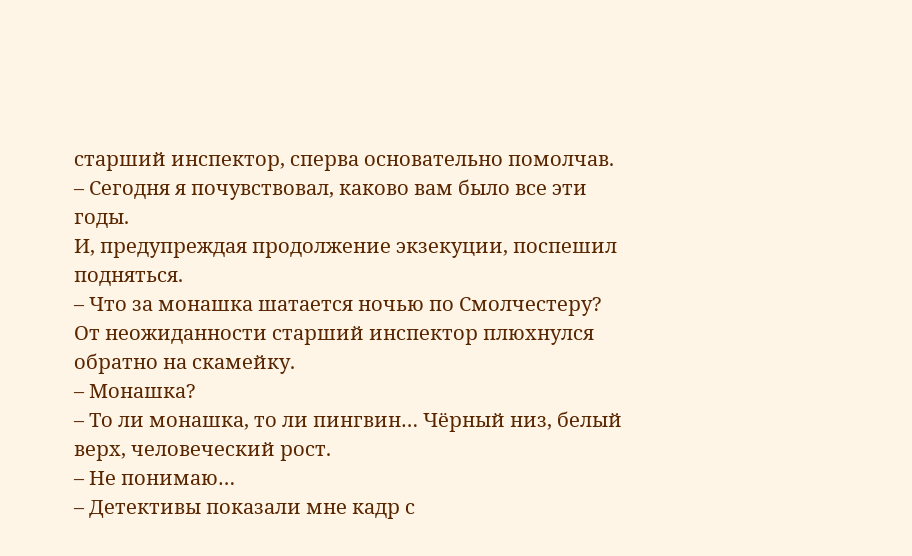старший инспектор, сперва основательно помолчав. – Сегодня я почувствовал, каково вам было все эти годы.
И, предупреждая продолжение экзекуции, поспешил подняться.
– Что за монашка шатается ночью по Смолчестеру?
От неожиданности старший инспектор плюхнулся обратно на скамейку.
– Монашка?
– То ли монашка, то ли пингвин… Чёрный низ, белый верх, человеческий рост.
– Не понимаю…
– Детективы показали мне кадр с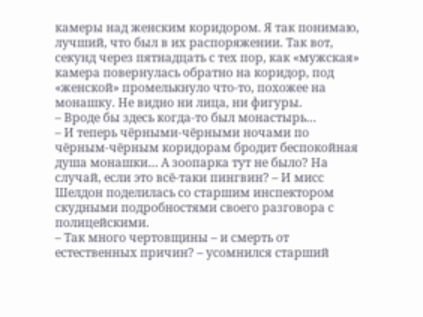камеры над женским коридором. Я так понимаю, лучший, что был в их распоряжении. Так вот, секунд через пятнадцать с тех пор, как «мужская» камера повернулась обратно на коридор, под «женской» промелькнуло что-то, похожее на монашку. Не видно ни лица, ни фигуры.
– Вроде бы здесь когда-то был монастырь…
– И теперь чёрными-чёрными ночами по чёрным-чёрным коридорам бродит беспокойная душа монашки… А зоопарка тут не было? На случай, если это всё-таки пингвин? – И мисс Шелдон поделилась со старшим инспектором скудными подробностями своего разговора с полицейскими.
– Так много чертовщины – и смерть от естественных причин? – усомнился старший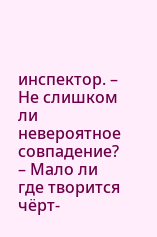инспектор. – Не слишком ли невероятное совпадение?
– Мало ли где творится чёрт-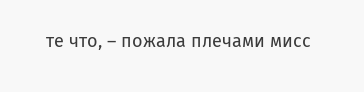те что, – пожала плечами мисс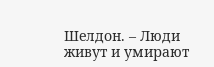Шелдон. – Люди живут и умирают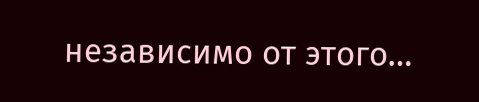независимо от этого…